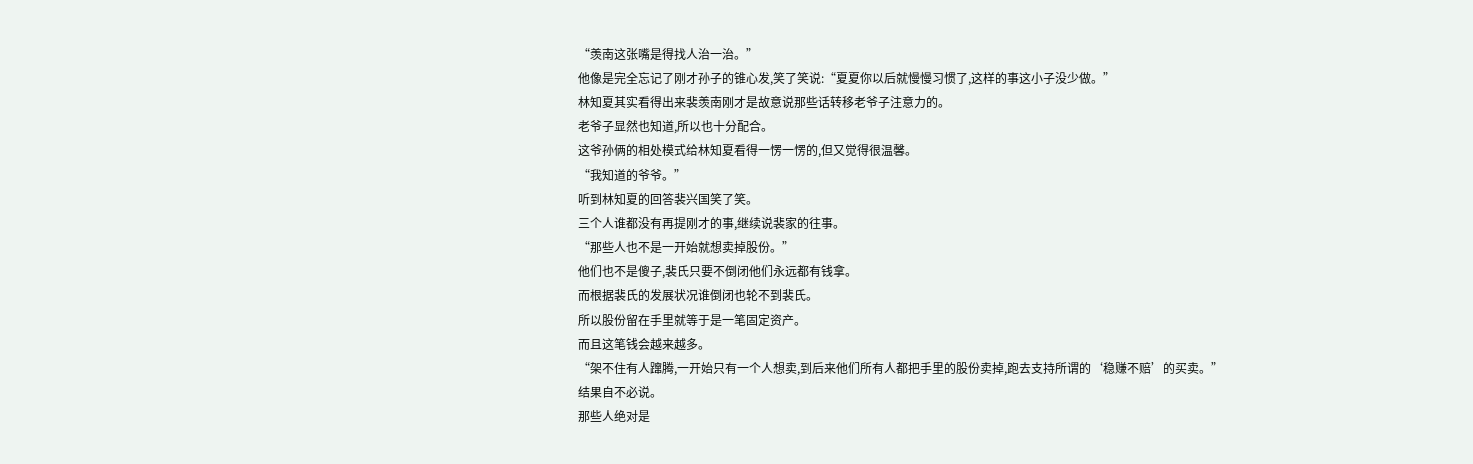“羡南这张嘴是得找人治一治。”
他像是完全忘记了刚才孙子的锥心发,笑了笑说:“夏夏你以后就慢慢习惯了,这样的事这小子没少做。”
林知夏其实看得出来裴羡南刚才是故意说那些话转移老爷子注意力的。
老爷子显然也知道,所以也十分配合。
这爷孙俩的相处模式给林知夏看得一愣一愣的,但又觉得很温馨。
“我知道的爷爷。”
听到林知夏的回答裴兴国笑了笑。
三个人谁都没有再提刚才的事,继续说裴家的往事。
“那些人也不是一开始就想卖掉股份。”
他们也不是傻子,裴氏只要不倒闭他们永远都有钱拿。
而根据裴氏的发展状况谁倒闭也轮不到裴氏。
所以股份留在手里就等于是一笔固定资产。
而且这笔钱会越来越多。
“架不住有人蹿腾,一开始只有一个人想卖,到后来他们所有人都把手里的股份卖掉,跑去支持所谓的‘稳赚不赔’的买卖。”
结果自不必说。
那些人绝对是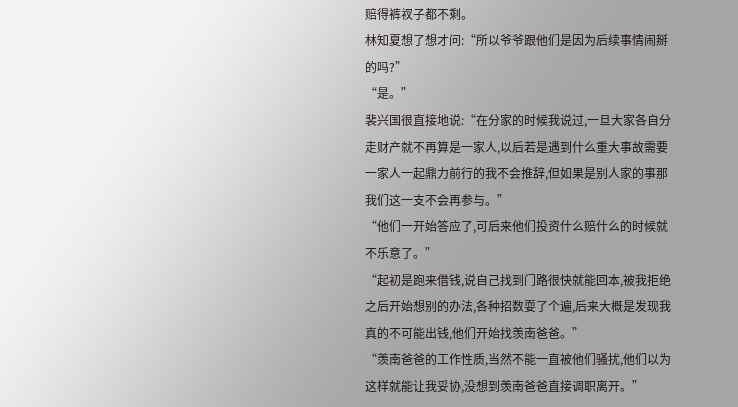赔得裤衩子都不剩。
林知夏想了想才问:“所以爷爷跟他们是因为后续事情闹掰的吗?”
“是。”
裴兴国很直接地说:“在分家的时候我说过,一旦大家各自分走财产就不再算是一家人,以后若是遇到什么重大事故需要一家人一起鼎力前行的我不会推辞,但如果是别人家的事那我们这一支不会再参与。”
“他们一开始答应了,可后来他们投资什么赔什么的时候就不乐意了。”
“起初是跑来借钱,说自己找到门路很快就能回本,被我拒绝之后开始想别的办法,各种招数耍了个遍,后来大概是发现我真的不可能出钱,他们开始找羡南爸爸。”
“羡南爸爸的工作性质,当然不能一直被他们骚扰,他们以为这样就能让我妥协,没想到羡南爸爸直接调职离开。”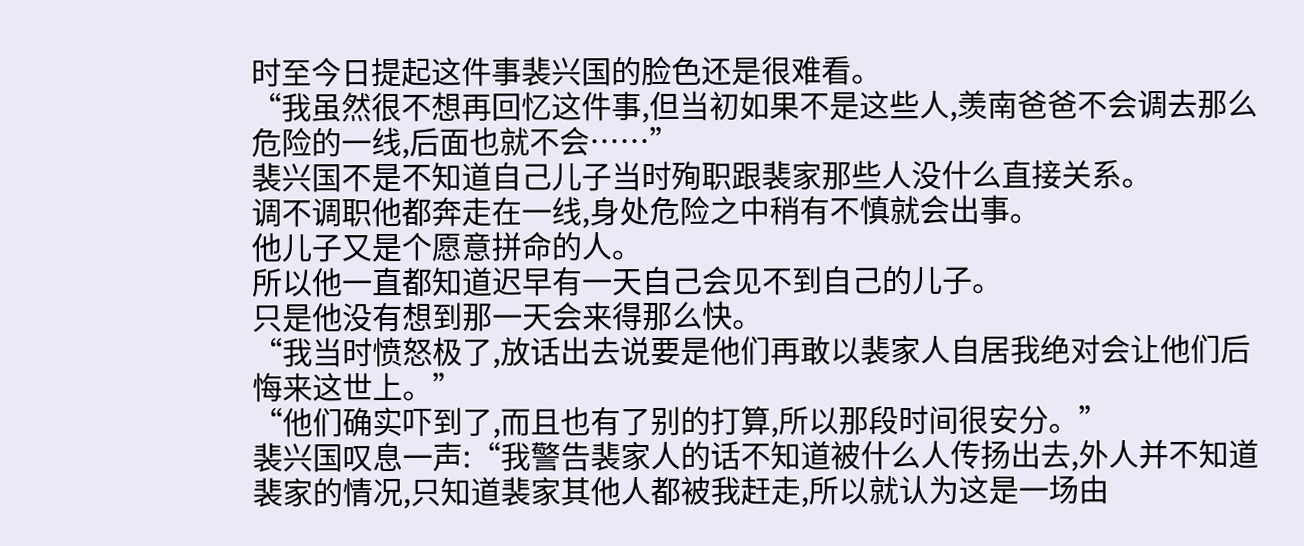时至今日提起这件事裴兴国的脸色还是很难看。
“我虽然很不想再回忆这件事,但当初如果不是这些人,羡南爸爸不会调去那么危险的一线,后面也就不会……”
裴兴国不是不知道自己儿子当时殉职跟裴家那些人没什么直接关系。
调不调职他都奔走在一线,身处危险之中稍有不慎就会出事。
他儿子又是个愿意拼命的人。
所以他一直都知道迟早有一天自己会见不到自己的儿子。
只是他没有想到那一天会来得那么快。
“我当时愤怒极了,放话出去说要是他们再敢以裴家人自居我绝对会让他们后悔来这世上。”
“他们确实吓到了,而且也有了别的打算,所以那段时间很安分。”
裴兴国叹息一声:“我警告裴家人的话不知道被什么人传扬出去,外人并不知道裴家的情况,只知道裴家其他人都被我赶走,所以就认为这是一场由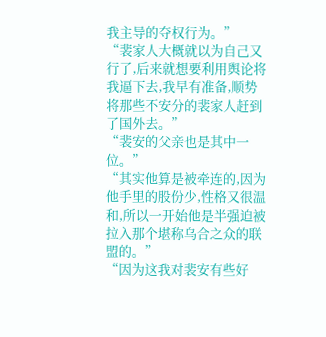我主导的夺权行为。”
“裴家人大概就以为自己又行了,后来就想要利用舆论将我逼下去,我早有准备,顺势将那些不安分的裴家人赶到了国外去。”
“裴安的父亲也是其中一位。”
“其实他算是被牵连的,因为他手里的股份少,性格又很温和,所以一开始他是半强迫被拉入那个堪称乌合之众的联盟的。”
“因为这我对裴安有些好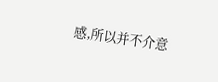感,所以并不介意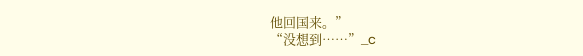他回国来。”
“没想到……”_c